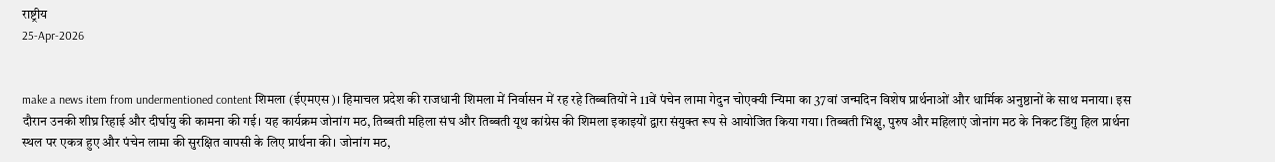राष्ट्रीय
25-Apr-2026


make a news item from undermentioned content शिमला (ईएमएस)। हिमाचल प्रदेश की राजधानी शिमला में निर्वासन में रह रहे तिब्बतियों ने 11वें पंचेन लामा गेदुन चोएक्यी न्यिमा का 37वां जन्मदिन विशेष प्रार्थनाओं और धार्मिक अनुष्ठानों के साथ मनाया। इस दौरान उनकी शीघ्र रिहाई और दीर्घायु की कामना की गई। यह कार्यक्रम जोनांग मठ, तिब्बती महिला संघ और तिब्बती यूथ कांग्रेस की शिमला इकाइयों द्वारा संयुक्त रूप से आयोजित किया गया। तिब्बती भिक्षु, पुरुष और महिलाएं जोनांग मठ के निकट डिंगु हिल प्रार्थना स्थल पर एकत्र हुए और पंचेन लामा की सुरक्षित वापसी के लिए प्रार्थना की। जोनांग मठ,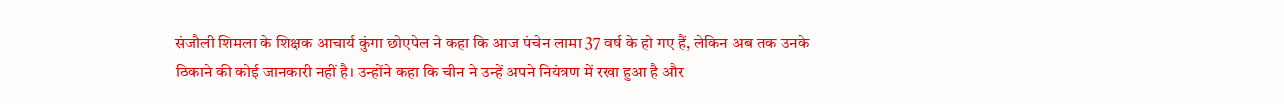संजौली शिमला के शिक्षक आचार्य कुंगा छोएपेल ने कहा कि आज पंचेन लामा 37 वर्ष के हो गए हैं, लेकिन अब तक उनके ठिकाने की कोई जानकारी नहीं है। उन्होंने कहा कि चीन ने उन्हें अपने नियंत्रण में रखा हुआ है और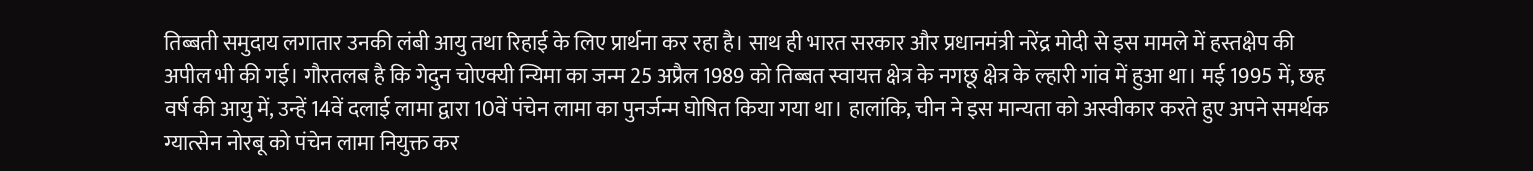तिब्बती समुदाय लगातार उनकी लंबी आयु तथा रिहाई के लिए प्रार्थना कर रहा है। साथ ही भारत सरकार और प्रधानमंत्री नरेंद्र मोदी से इस मामले में हस्तक्षेप की अपील भी की गई। गौरतलब है कि गेदुन चोएक्यी न्यिमा का जन्म 25 अप्रैल 1989 को तिब्बत स्वायत्त क्षेत्र के नगछू क्षेत्र के ल्हारी गांव में हुआ था। मई 1995 में, छह वर्ष की आयु में, उन्हें 14वें दलाई लामा द्वारा 10वें पंचेन लामा का पुनर्जन्म घोषित किया गया था। हालांकि, चीन ने इस मान्यता को अस्वीकार करते हुए अपने समर्थक ग्यात्सेन नोरबू को पंचेन लामा नियुक्त कर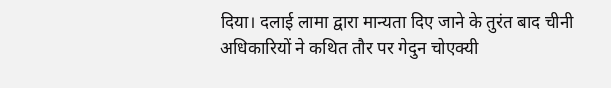दिया। दलाई लामा द्वारा मान्यता दिए जाने के तुरंत बाद चीनी अधिकारियों ने कथित तौर पर गेदुन चोएक्यी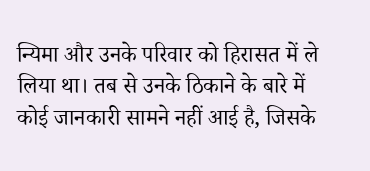न्यिमा और उनके परिवार को हिरासत में ले लिया था। तब से उनके ठिकाने के बारे में कोई जानकारी सामने नहीं आई है, जिसके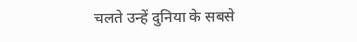चलते उन्हें दुनिया के सबसे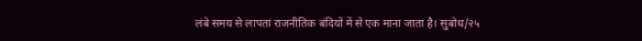लंबे समय से लापता राजनीतिक बंदियों में से एक माना जाता है। सुबोध/२५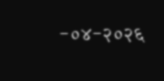-०४-२०२६